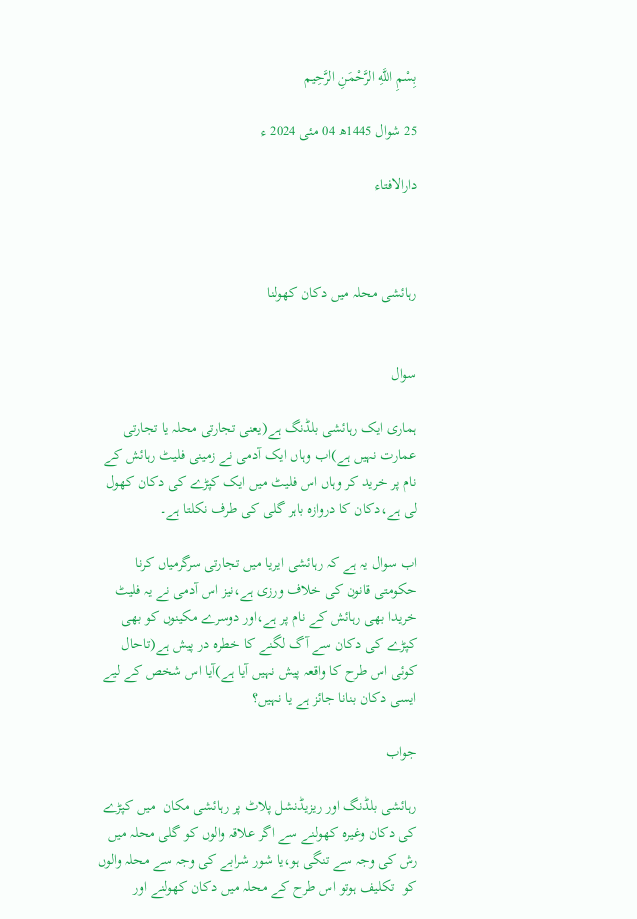بِسْمِ اللَّهِ الرَّحْمَنِ الرَّحِيم

25 شوال 1445ھ 04 مئی 2024 ء

دارالافتاء



رہائشی محلہ میں دکان کھولنا


سوال

ہماری ایک رہائشی بلڈنگ ہے(یعنی تجارتی محلہ یا تجارتی عمارت نہیں ہے)اب وہاں ایک آدمی نے زمینی فلیٹ رہائش کے نام پر خرید کر وہاں اس فلیٹ میں ایک کپڑے کی دکان کھول لی ہے،دکان کا دروازہ باہر گلی کی طرف نکلتا ہے۔

اب سوال یہ ہے کہ رہائشی ایریا میں تجارتی سرگرمیاں کرنا حکومتی قانون کی خلاف ورزی ہے،نیز اس آدمی نے یہ فلیٹ خریدا بھی رہائش کے نام پر ہے،اور دوسرے مکینوں کو بھی کپڑے کی دکان سے آگ لگنے کا خطرہ در پیش ہے(تاحال کوئی اس طرح کا واقعہ پیش نہیں آیا ہے)آیا اس شخص کے لیے ایسی دکان بنانا جائز ہے یا نہیں؟

جواب

رہائشی بلڈنگ اور ریزیڈنشل پلاٹ پر رہائشی مکان  میں کپڑے کی دکان وغیرہ کھولنے سے اگر علاقہ والوں کو گلی محلہ میں رش کی وجہ سے تنگی ہو،یا شور شرابے کی وجہ سے محلہ والوں کو  تکلیف ہوتو اس طرح کے محلہ میں دکان کھولنے اور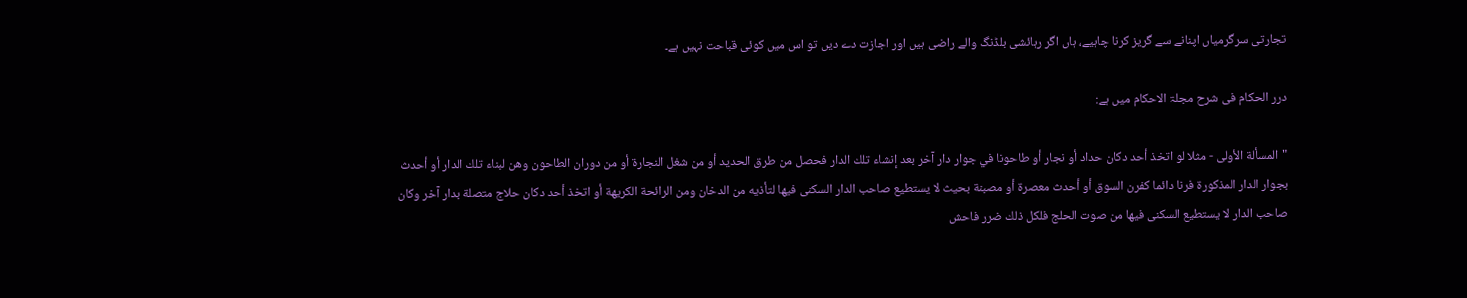تجارتی سرگرمیاں اپنانے سے گریز کرنا چاہیے، ہاں اگر رہائشی بلڈنگ والے راضی ہیں اور اجازت دے دیں تو اس میں کوئی قباحت نہیں ہے۔

درر الحکام فی شرح مجلۃ الاحکام میں ہے:

"المسألة الأولى - مثلا لو اتخذ أحد دكان حداد أو نجار أو طاحونا في جوار دار آخر بعد إنشاء تلك الدار فحصل من طرق الحديد أو من شغل النجارة أو من دوران الطاحون وهن لبناء تلك الدار أو أحدث بجوار الدار المذكورة فرنا دائما كفرن السوق أو أحدث معصرة أو مصبنة بحيث لا يستطيع صاحب الدار السكنى فيها لتأذيه من الدخان ومن الرائحة الكريهة أو اتخذ أحد دكان حلاج متصلة بدار آخر وكان صاحب الدار لا يستطيع السكنى فيها من صوت الحلج فلكل ذلك ضرر فاحش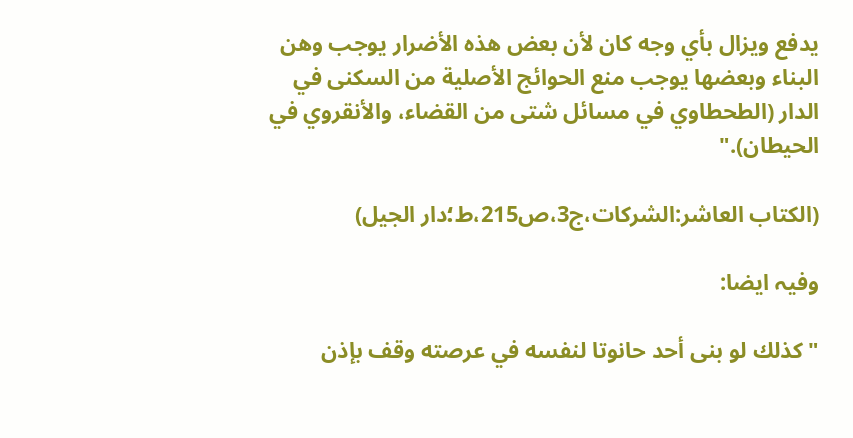يدفع ويزال بأي وجه كان لأن بعض هذه الأضرار يوجب وهن البناء وبعضها يوجب منع الحوائج الأصلية من السكنى في الدار (الطحطاوي في مسائل شتى من القضاء، والأنقروي في الحيطان)."

(الکتاب العاشر:الشرکات،ج3،ص215،ط؛دار الجیل)

وفیہ ایضا:

"كذلك لو بنى أحد حانوتا لنفسه في عرصته وقف بإذن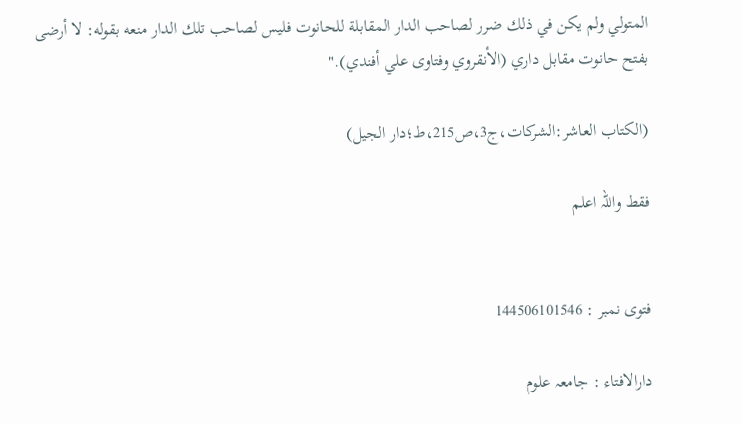المتولي ولم يكن في ذلك ضرر لصاحب الدار المقابلة للحانوت فليس لصاحب تلك الدار منعه بقوله: لا أرضى بفتح حانوت مقابل داري (الأنقروي وفتاوى علي أفندي)."

(الکتاب العاشر:الشرکات،ج3،ص215،ط؛دار الجیل)

فقط واللہ اعلم


فتوی نمبر : 144506101546

دارالافتاء : جامعہ علوم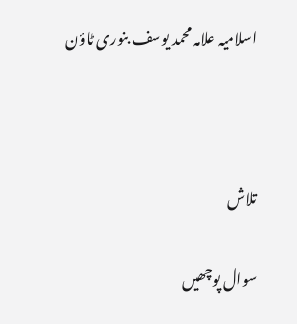اسلامیہ علامہ محمد یوسف بنوری ٹاؤن



تلاش

سوال پوچھیں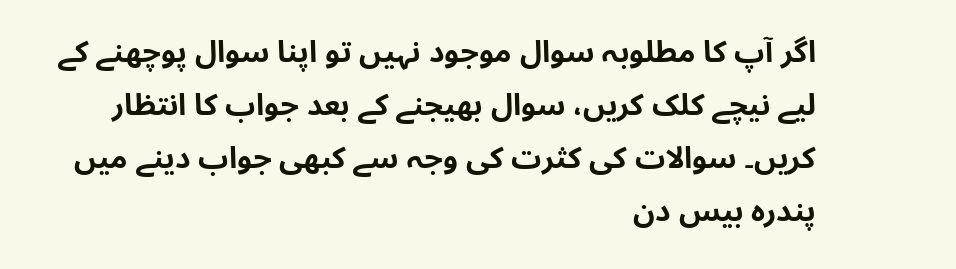اگر آپ کا مطلوبہ سوال موجود نہیں تو اپنا سوال پوچھنے کے لیے نیچے کلک کریں، سوال بھیجنے کے بعد جواب کا انتظار کریں۔ سوالات کی کثرت کی وجہ سے کبھی جواب دینے میں پندرہ بیس دن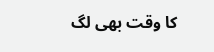کا وقت بھی لگ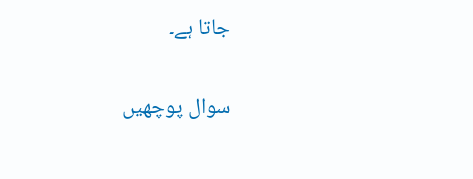جاتا ہے۔

سوال پوچھیں